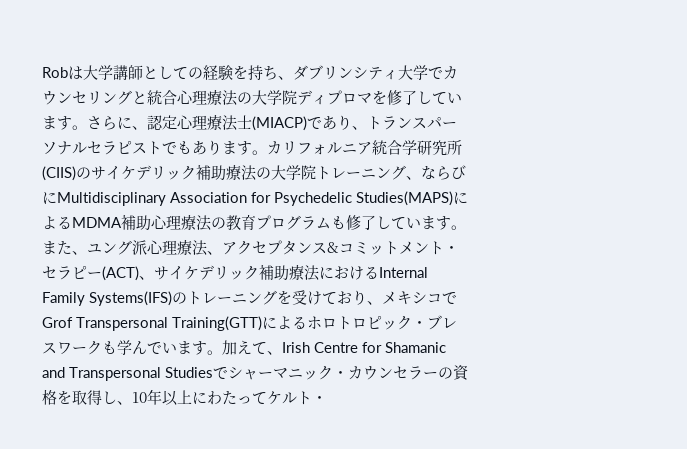Robは大学講師としての経験を持ち、ダブリンシティ大学でカウンセリングと統合心理療法の大学院ディプロマを修了しています。さらに、認定心理療法士(MIACP)であり、トランスパーソナルセラピストでもあります。カリフォルニア統合学研究所(CIIS)のサイケデリック補助療法の大学院トレーニング、ならびにMultidisciplinary Association for Psychedelic Studies(MAPS)によるMDMA補助心理療法の教育プログラムも修了しています。
また、ユング派心理療法、アクセプタンス&コミットメント・セラピー(ACT)、サイケデリック補助療法におけるInternal Family Systems(IFS)のトレーニングを受けており、メキシコでGrof Transpersonal Training(GTT)によるホロトロピック・ブレスワークも学んでいます。加えて、Irish Centre for Shamanic and Transpersonal Studiesでシャーマニック・カウンセラーの資格を取得し、10年以上にわたってケルト・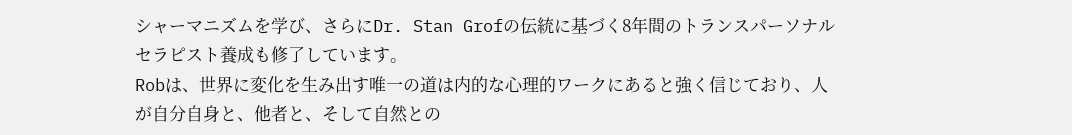シャーマニズムを学び、さらにDr. Stan Grofの伝統に基づく8年間のトランスパーソナルセラピスト養成も修了しています。
Robは、世界に変化を生み出す唯一の道は内的な心理的ワークにあると強く信じており、人が自分自身と、他者と、そして自然との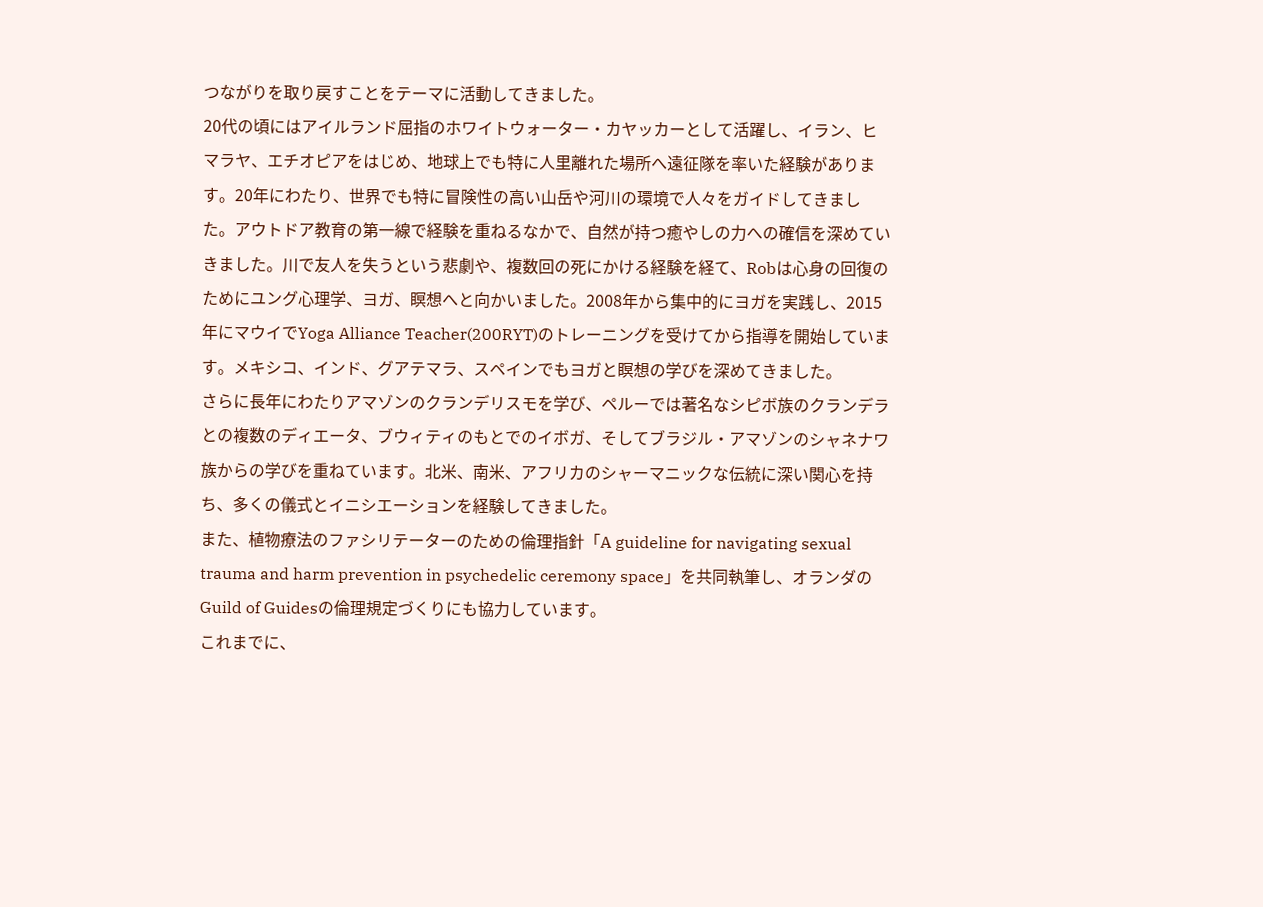つながりを取り戻すことをテーマに活動してきました。
20代の頃にはアイルランド屈指のホワイトウォーター・カヤッカーとして活躍し、イラン、ヒマラヤ、エチオピアをはじめ、地球上でも特に人里離れた場所へ遠征隊を率いた経験があります。20年にわたり、世界でも特に冒険性の高い山岳や河川の環境で人々をガイドしてきました。アウトドア教育の第一線で経験を重ねるなかで、自然が持つ癒やしの力への確信を深めていきました。川で友人を失うという悲劇や、複数回の死にかける経験を経て、Robは心身の回復のためにユング心理学、ヨガ、瞑想へと向かいました。2008年から集中的にヨガを実践し、2015年にマウイでYoga Alliance Teacher(200RYT)のトレーニングを受けてから指導を開始しています。メキシコ、インド、グアテマラ、スペインでもヨガと瞑想の学びを深めてきました。
さらに長年にわたりアマゾンのクランデリスモを学び、ペルーでは著名なシピボ族のクランデラとの複数のディエータ、ブウィティのもとでのイボガ、そしてブラジル・アマゾンのシャネナワ族からの学びを重ねています。北米、南米、アフリカのシャーマニックな伝統に深い関心を持ち、多くの儀式とイニシエーションを経験してきました。
また、植物療法のファシリテーターのための倫理指針「A guideline for navigating sexual trauma and harm prevention in psychedelic ceremony space」を共同執筆し、オランダのGuild of Guidesの倫理規定づくりにも協力しています。
これまでに、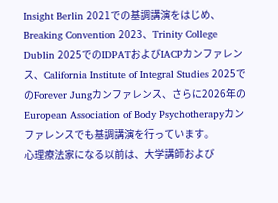Insight Berlin 2021での基調講演をはじめ、Breaking Convention 2023、Trinity College Dublin 2025でのIDPATおよびIACPカンファレンス、California Institute of Integral Studies 2025でのForever Jungカンファレンス、さらに2026年のEuropean Association of Body Psychotherapyカンファレンスでも基調講演を行っています。
心理療法家になる以前は、大学講師および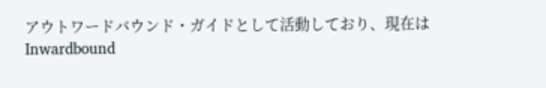アウトワードバウンド・ガイドとして活動しており、現在はInwardbound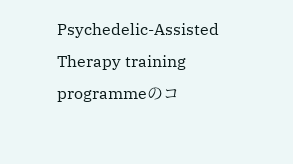Psychedelic-Assisted Therapy training programmeのコ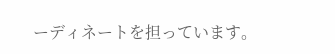ーディネートを担っています。